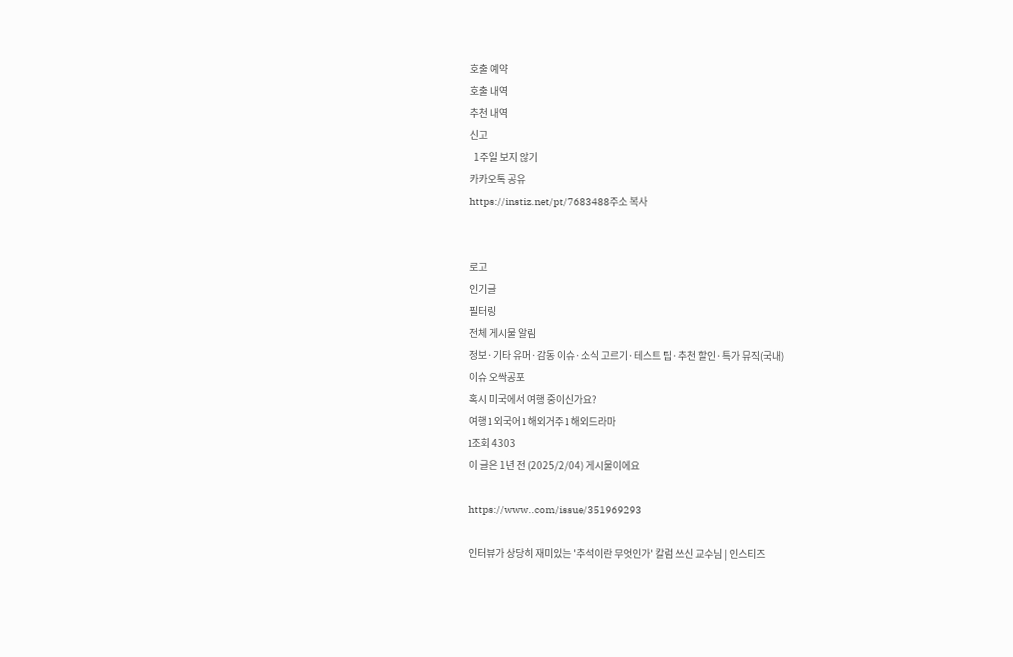호출 예약
호출 내역
추천 내역
신고
  1주일 보지 않기
카카오톡 공유
https://instiz.net/pt/7683488주소 복사


로고
인기글
필터링
전체 게시물 알림
정보·기타 유머·감동 이슈·소식 고르기·테스트 팁·추천 할인·특가 뮤직(국내)
이슈 오싹공포
혹시 미국에서 여행 중이신가요?
여행 l 외국어 l 해외거주 l 해외드라마
l조회 4303
이 글은 1년 전 (2025/2/04) 게시물이에요

https://www..com/issue/351969293

인터뷰가 상당히 재미있는 '추석이란 무엇인가' 칼럼 쓰신 교수님 | 인스티즈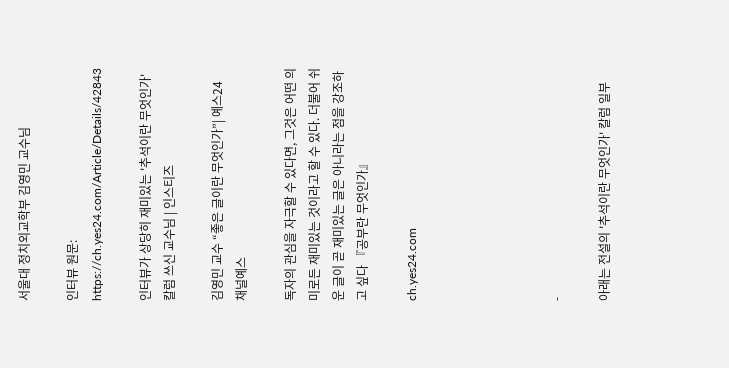서울대 정치외교학부 김영민 교수님

인터뷰 원문: https://ch.yes24.com/Article/Details/42843

인터뷰가 상당히 재미있는 '추석이란 무엇인가' 칼럼 쓰신 교수님 | 인스티즈

김영민 교수 “좋은 글이란 무엇인가”| 예스24 채널예스

독자의 관심을 자극할 수 있다면, 그것은 어떤 의미로든 재미있는 것이라고 할 수 있다. 더불어 쉬운 글이 곧 재미있는 글은 아니라는 점을 강조하고 싶다 『공부란 무엇인가』

ch.yes24.com





-

아래는 전설의 '추석이란 무엇인가' 칼럼 일부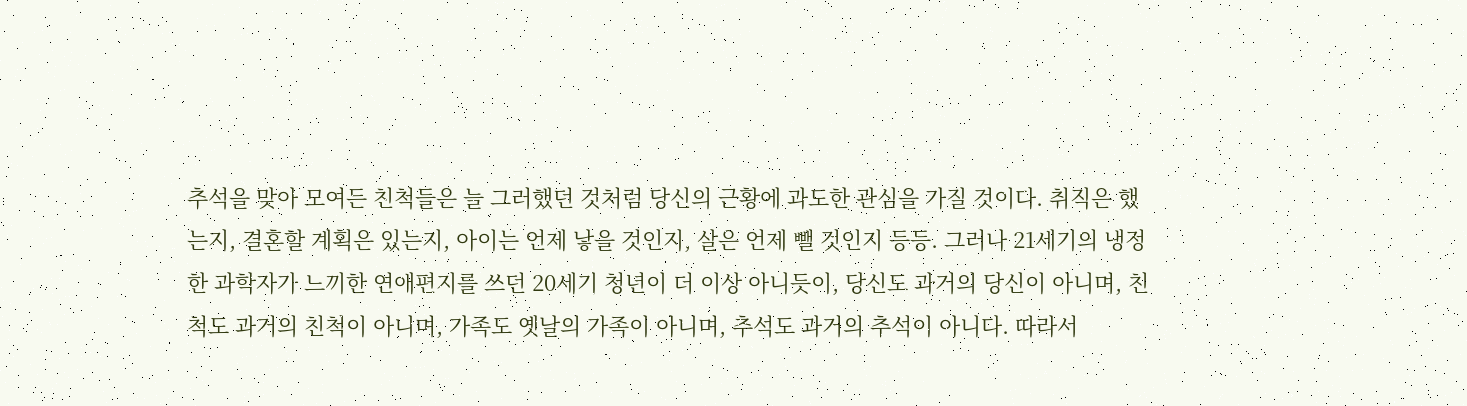추석을 맞아 모여든 친척들은 늘 그러했던 것처럼 당신의 근황에 과도한 관심을 가질 것이다. 취직은 했는지, 결혼할 계획은 있는지, 아이는 언제 낳을 것인지, 살은 언제 뺄 것인지 등등. 그러나 21세기의 냉정한 과학자가 느끼한 연애편지를 쓰던 20세기 청년이 더 이상 아니듯이, 당신도 과거의 당신이 아니며, 친척도 과거의 친척이 아니며, 가족도 옛날의 가족이 아니며, 추석도 과거의 추석이 아니다. 따라서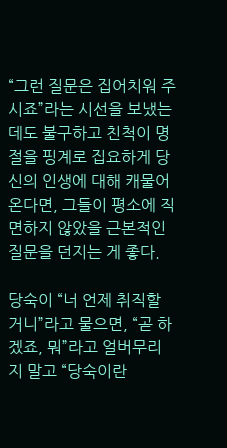“그런 질문은 집어치워 주시죠”라는 시선을 보냈는데도 불구하고 친척이 명절을 핑계로 집요하게 당신의 인생에 대해 캐물어 온다면, 그들이 평소에 직면하지 않았을 근본적인 질문을 던지는 게 좋다.

당숙이 “너 언제 취직할 거니”라고 물으면, “곧 하겠죠, 뭐”라고 얼버무리지 말고 “당숙이란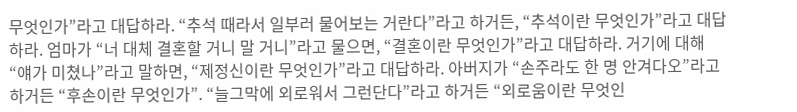무엇인가”라고 대답하라. “추석 때라서 일부러 물어보는 거란다”라고 하거든, “추석이란 무엇인가”라고 대답하라. 엄마가 “너 대체 결혼할 거니 말 거니”라고 물으면, “결혼이란 무엇인가”라고 대답하라. 거기에 대해 “얘가 미쳤나”라고 말하면, “제정신이란 무엇인가”라고 대답하라. 아버지가 “손주라도 한 명 안겨다오”라고 하거든 “후손이란 무엇인가”. “늘그막에 외로워서 그런단다”라고 하거든 “외로움이란 무엇인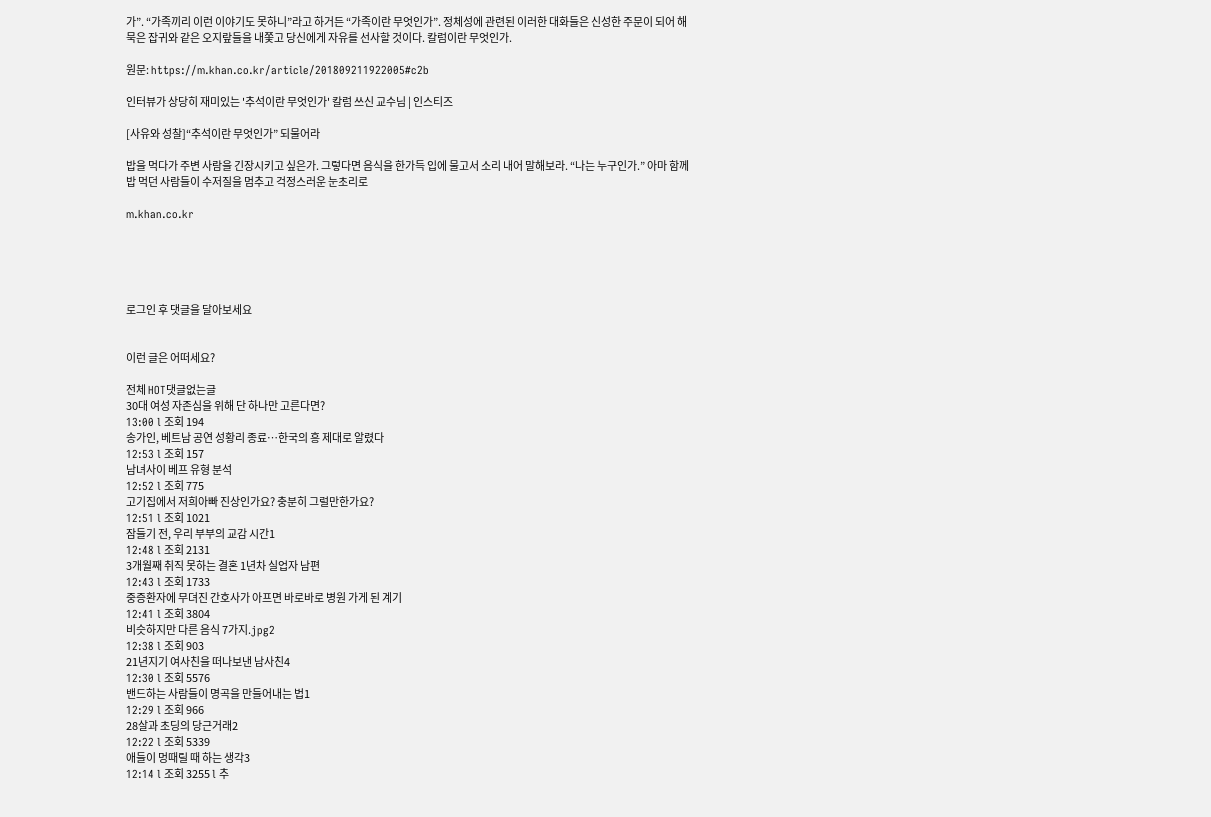가”. “가족끼리 이런 이야기도 못하니”라고 하거든 “가족이란 무엇인가”. 정체성에 관련된 이러한 대화들은 신성한 주문이 되어 해묵은 잡귀와 같은 오지랖들을 내쫓고 당신에게 자유를 선사할 것이다. 칼럼이란 무엇인가.

원문: https://m.khan.co.kr/article/201809211922005#c2b

인터뷰가 상당히 재미있는 '추석이란 무엇인가' 칼럼 쓰신 교수님 | 인스티즈

[사유와 성찰]“추석이란 무엇인가” 되물어라

밥을 먹다가 주변 사람을 긴장시키고 싶은가. 그렇다면 음식을 한가득 입에 물고서 소리 내어 말해보라. “나는 누구인가.” 아마 함께 밥 먹던 사람들이 수저질을 멈추고 걱정스러운 눈초리로

m.khan.co.kr





로그인 후 댓글을 달아보세요


이런 글은 어떠세요?

전체 HOT댓글없는글
30대 여성 자존심을 위해 단 하나만 고른다면?
13:00 l 조회 194
송가인, 베트남 공연 성황리 종료…한국의 흥 제대로 알렸다
12:53 l 조회 157
남녀사이 베프 유형 분석
12:52 l 조회 775
고기집에서 저희아빠 진상인가요? 충분히 그럴만한가요?
12:51 l 조회 1021
잠들기 전, 우리 부부의 교감 시간1
12:48 l 조회 2131
3개월째 취직 못하는 결혼 1년차 실업자 남편
12:43 l 조회 1733
중증환자에 무뎌진 간호사가 아프면 바로바로 병원 가게 된 계기
12:41 l 조회 3804
비슷하지만 다른 음식 7가지.jpg2
12:38 l 조회 903
21년지기 여사친을 떠나보낸 남사친4
12:30 l 조회 5576
밴드하는 사람들이 명곡을 만들어내는 법1
12:29 l 조회 966
28살과 초딩의 당근거래2
12:22 l 조회 5339
애들이 멍때릴 때 하는 생각3
12:14 l 조회 3255 l 추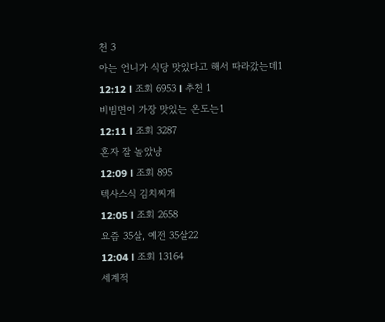천 3
아는 언니가 식당 맛있다고 해서 따라갔는데1
12:12 l 조회 6953 l 추천 1
비빔면이 가장 맛있는 온도는1
12:11 l 조회 3287
혼자 잘 놀았냥
12:09 l 조회 895
텍사스식 김치찌개
12:05 l 조회 2658
요즘 35살, 예전 35살22
12:04 l 조회 13164
세계적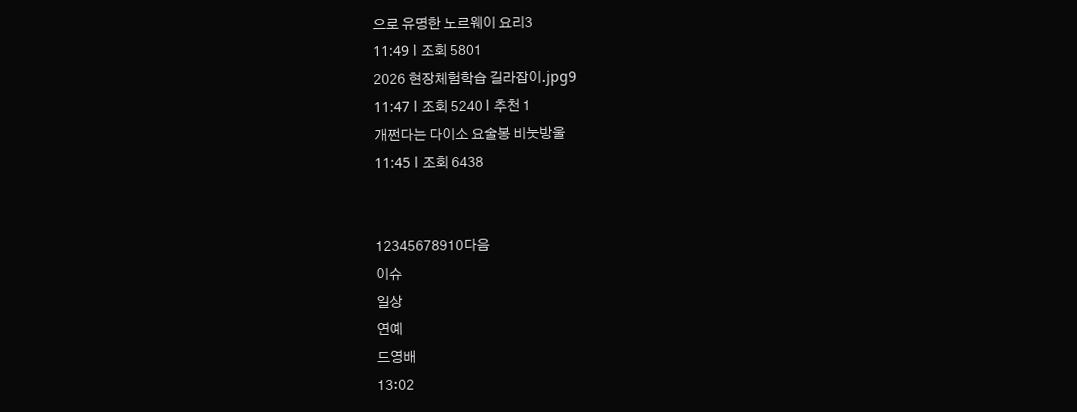으로 유명한 노르웨이 요리3
11:49 l 조회 5801
2026 현장체험학습 길라잡이.jpg9
11:47 l 조회 5240 l 추천 1
개쩐다는 다이소 요술봉 비눗방울
11:45 l 조회 6438


12345678910다음
이슈
일상
연예
드영배
13:02